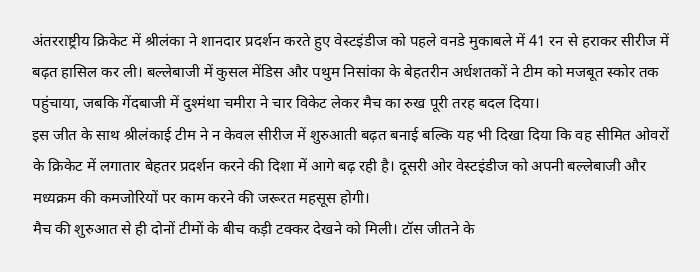अंतरराष्ट्रीय क्रिकेट में श्रीलंका ने शानदार प्रदर्शन करते हुए वेस्टइंडीज को पहले वनडे मुकाबले में 41 रन से हराकर सीरीज में बढ़त हासिल कर ली। बल्लेबाजी में कुसल मेंडिस और पथुम निसांका के बेहतरीन अर्धशतकों ने टीम को मजबूत स्कोर तक पहुंचाया, जबकि गेंदबाजी में दुश्मंथा चमीरा ने चार विकेट लेकर मैच का रुख पूरी तरह बदल दिया।
इस जीत के साथ श्रीलंकाई टीम ने न केवल सीरीज में शुरुआती बढ़त बनाई बल्कि यह भी दिखा दिया कि वह सीमित ओवरों के क्रिकेट में लगातार बेहतर प्रदर्शन करने की दिशा में आगे बढ़ रही है। दूसरी ओर वेस्टइंडीज को अपनी बल्लेबाजी और मध्यक्रम की कमजोरियों पर काम करने की जरूरत महसूस होगी।
मैच की शुरुआत से ही दोनों टीमों के बीच कड़ी टक्कर देखने को मिली। टॉस जीतने के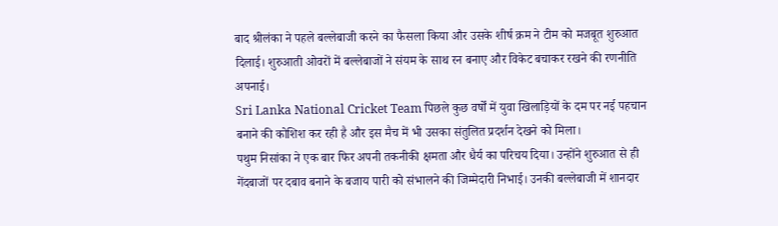बाद श्रीलंका ने पहले बल्लेबाजी करने का फैसला किया और उसके शीर्ष क्रम ने टीम को मजबूत शुरुआत दिलाई। शुरुआती ओवरों में बल्लेबाजों ने संयम के साथ रन बनाए और विकेट बचाकर रखने की रणनीति अपनाई।
Sri Lanka National Cricket Team पिछले कुछ वर्षों में युवा खिलाड़ियों के दम पर नई पहचान बनाने की कोशिश कर रही है और इस मैच में भी उसका संतुलित प्रदर्शन देखने को मिला।
पथुम निसांका ने एक बार फिर अपनी तकनीकी क्षमता और धैर्य का परिचय दिया। उन्होंने शुरुआत से ही गेंदबाजों पर दबाव बनाने के बजाय पारी को संभालने की जिम्मेदारी निभाई। उनकी बल्लेबाजी में शानदार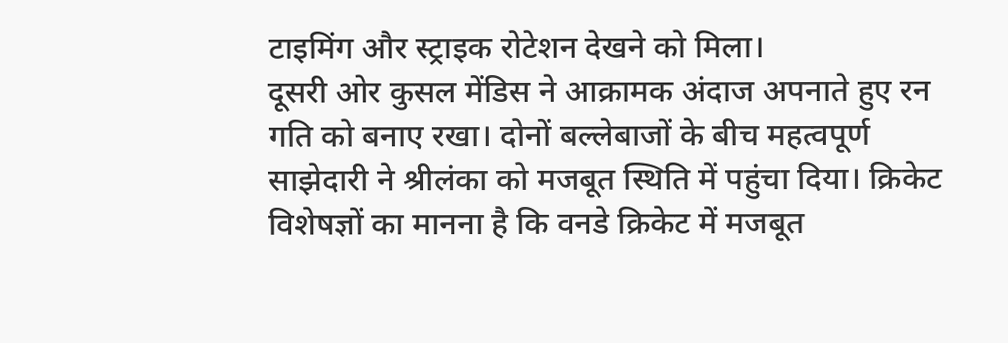टाइमिंग और स्ट्राइक रोटेशन देखने को मिला।
दूसरी ओर कुसल मेंडिस ने आक्रामक अंदाज अपनाते हुए रन गति को बनाए रखा। दोनों बल्लेबाजों के बीच महत्वपूर्ण साझेदारी ने श्रीलंका को मजबूत स्थिति में पहुंचा दिया। क्रिकेट विशेषज्ञों का मानना है कि वनडे क्रिकेट में मजबूत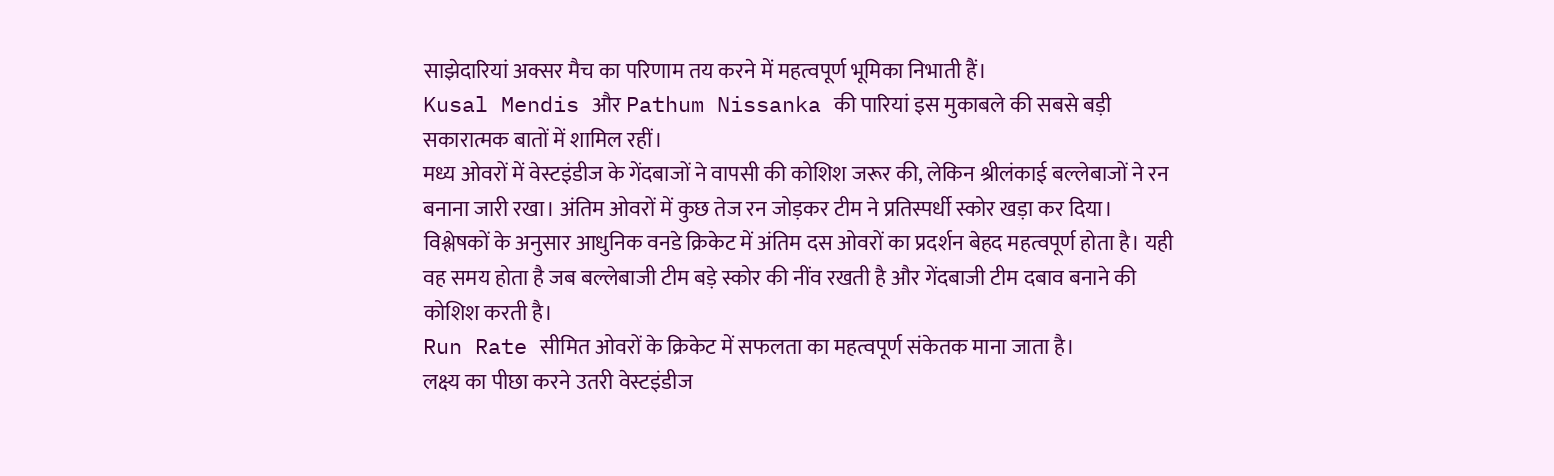साझेदारियां अक्सर मैच का परिणाम तय करने में महत्वपूर्ण भूमिका निभाती हैं।
Kusal Mendis और Pathum Nissanka की पारियां इस मुकाबले की सबसे बड़ी सकारात्मक बातों में शामिल रहीं।
मध्य ओवरों में वेस्टइंडीज के गेंदबाजों ने वापसी की कोशिश जरूर की, लेकिन श्रीलंकाई बल्लेबाजों ने रन बनाना जारी रखा। अंतिम ओवरों में कुछ तेज रन जोड़कर टीम ने प्रतिस्पर्धी स्कोर खड़ा कर दिया।
विश्लेषकों के अनुसार आधुनिक वनडे क्रिकेट में अंतिम दस ओवरों का प्रदर्शन बेहद महत्वपूर्ण होता है। यही वह समय होता है जब बल्लेबाजी टीम बड़े स्कोर की नींव रखती है और गेंदबाजी टीम दबाव बनाने की कोशिश करती है।
Run Rate सीमित ओवरों के क्रिकेट में सफलता का महत्वपूर्ण संकेतक माना जाता है।
लक्ष्य का पीछा करने उतरी वेस्टइंडीज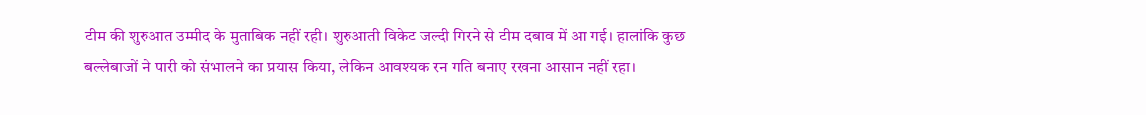टीम की शुरुआत उम्मीद के मुताबिक नहीं रही। शुरुआती विकेट जल्दी गिरने से टीम दबाव में आ गई। हालांकि कुछ बल्लेबाजों ने पारी को संभालने का प्रयास किया, लेकिन आवश्यक रन गति बनाए रखना आसान नहीं रहा।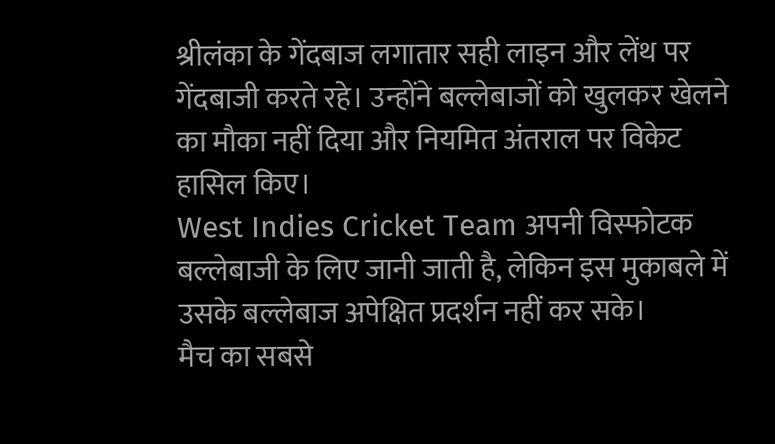श्रीलंका के गेंदबाज लगातार सही लाइन और लेंथ पर गेंदबाजी करते रहे। उन्होंने बल्लेबाजों को खुलकर खेलने का मौका नहीं दिया और नियमित अंतराल पर विकेट हासिल किए।
West Indies Cricket Team अपनी विस्फोटक बल्लेबाजी के लिए जानी जाती है, लेकिन इस मुकाबले में उसके बल्लेबाज अपेक्षित प्रदर्शन नहीं कर सके।
मैच का सबसे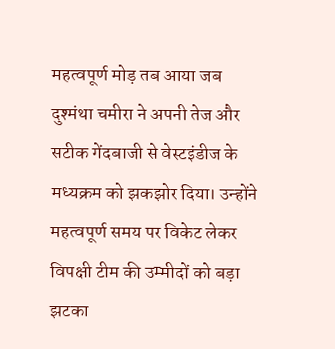महत्वपूर्ण मोड़ तब आया जब दुश्मंथा चमीरा ने अपनी तेज और सटीक गेंदबाजी से वेस्टइंडीज के मध्यक्रम को झकझोर दिया। उन्होंने महत्वपूर्ण समय पर विकेट लेकर विपक्षी टीम की उम्मीदों को बड़ा झटका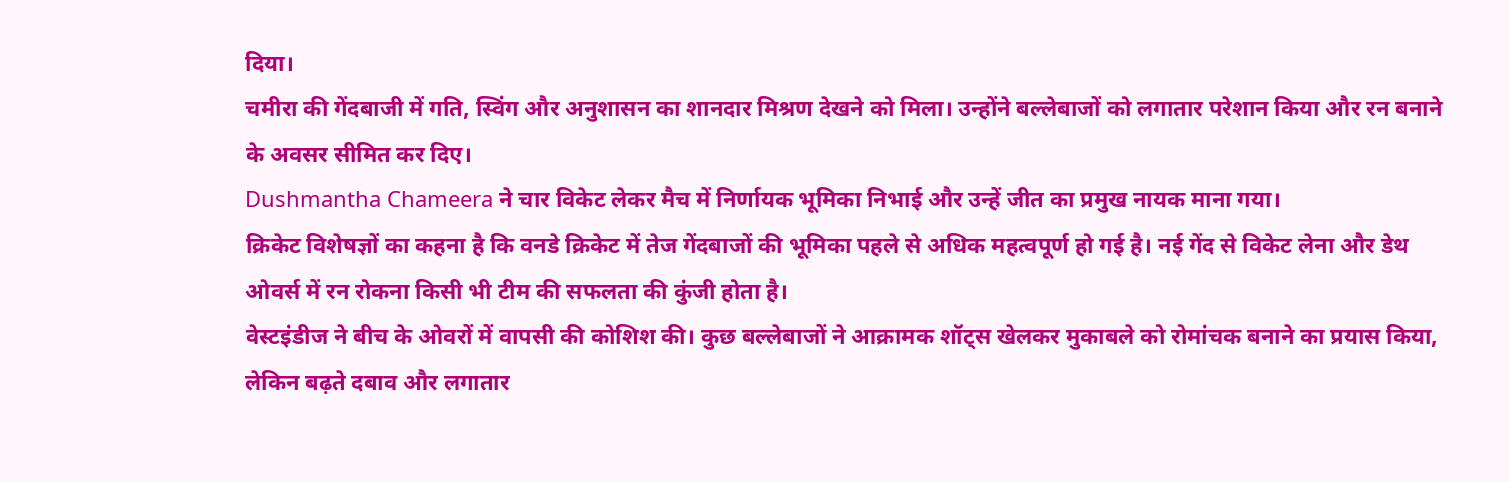दिया।
चमीरा की गेंदबाजी में गति, स्विंग और अनुशासन का शानदार मिश्रण देखने को मिला। उन्होंने बल्लेबाजों को लगातार परेशान किया और रन बनाने के अवसर सीमित कर दिए।
Dushmantha Chameera ने चार विकेट लेकर मैच में निर्णायक भूमिका निभाई और उन्हें जीत का प्रमुख नायक माना गया।
क्रिकेट विशेषज्ञों का कहना है कि वनडे क्रिकेट में तेज गेंदबाजों की भूमिका पहले से अधिक महत्वपूर्ण हो गई है। नई गेंद से विकेट लेना और डेथ ओवर्स में रन रोकना किसी भी टीम की सफलता की कुंजी होता है।
वेस्टइंडीज ने बीच के ओवरों में वापसी की कोशिश की। कुछ बल्लेबाजों ने आक्रामक शॉट्स खेलकर मुकाबले को रोमांचक बनाने का प्रयास किया, लेकिन बढ़ते दबाव और लगातार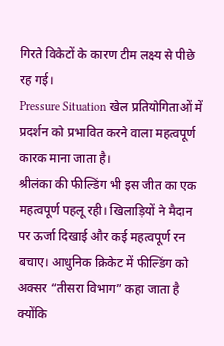गिरते विकेटों के कारण टीम लक्ष्य से पीछे रह गई।
Pressure Situation खेल प्रतियोगिताओं में प्रदर्शन को प्रभावित करने वाला महत्वपूर्ण कारक माना जाता है।
श्रीलंका की फील्डिंग भी इस जीत का एक महत्वपूर्ण पहलू रही। खिलाड़ियों ने मैदान पर ऊर्जा दिखाई और कई महत्वपूर्ण रन बचाए। आधुनिक क्रिकेट में फील्डिंग को अक्सर “तीसरा विभाग” कहा जाता है क्योंकि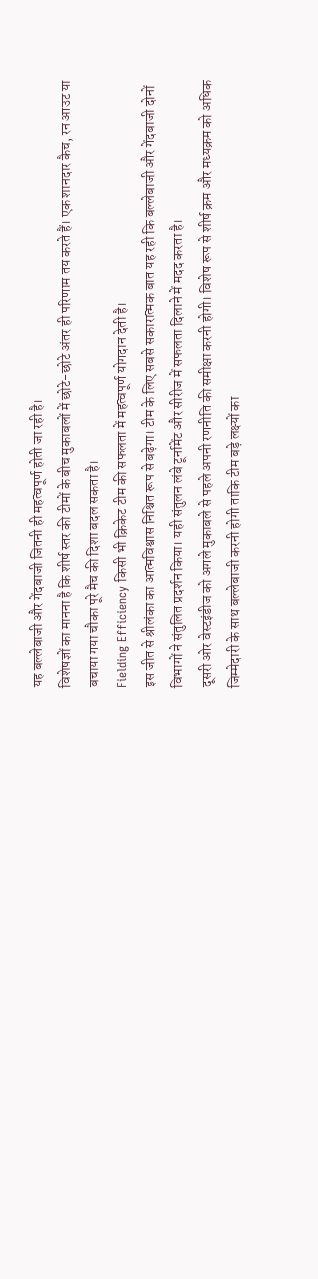यह बल्लेबाजी और गेंदबाजी जितनी ही महत्वपूर्ण होती जा रही है।
विशेषज्ञों का मानना है कि शीर्ष स्तर की टीमों के बीच मुकाबलों में छोटे-छोटे अंतर ही परिणाम तय करते हैं। एक शानदार कैच, रन आउट या बचाया गया चौका पूरे मैच की दिशा बदल सकता है।
Fielding Efficiency किसी भी क्रिकेट टीम की सफलता में महत्वपूर्ण योगदान देती है।
इस जीत से श्रीलंका का आत्मविश्वास निश्चित रूप से बढ़ेगा। टीम के लिए सबसे सकारात्मक बात यह रही कि बल्लेबाजी और गेंदबाजी दोनों विभागों ने संतुलित प्रदर्शन किया। यही संतुलन लंबे टूर्नामेंट और सीरीज में सफलता दिलाने में मदद करता है।
दूसरी ओर वेस्टइंडीज को अगले मुकाबले से पहले अपनी रणनीति की समीक्षा करनी होगी। विशेष रूप से शीर्ष क्रम और मध्यक्रम को अधिक जिम्मेदारी के साथ बल्लेबाजी करनी होगी ताकि टीम बड़े लक्ष्यों का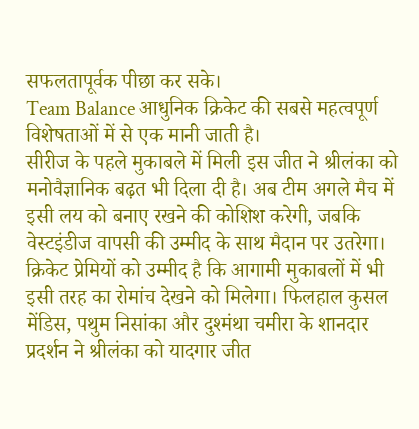सफलतापूर्वक पीछा कर सके।
Team Balance आधुनिक क्रिकेट की सबसे महत्वपूर्ण विशेषताओं में से एक मानी जाती है।
सीरीज के पहले मुकाबले में मिली इस जीत ने श्रीलंका को मनोवैज्ञानिक बढ़त भी दिला दी है। अब टीम अगले मैच में इसी लय को बनाए रखने की कोशिश करेगी, जबकि वेस्टइंडीज वापसी की उम्मीद के साथ मैदान पर उतरेगा।
क्रिकेट प्रेमियों को उम्मीद है कि आगामी मुकाबलों में भी इसी तरह का रोमांच देखने को मिलेगा। फिलहाल कुसल मेंडिस, पथुम निसांका और दुश्मंथा चमीरा के शानदार प्रदर्शन ने श्रीलंका को यादगार जीत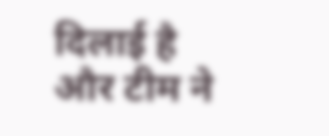दिलाई है और टीम ने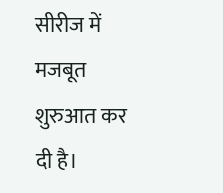सीरीज में मजबूत शुरुआत कर दी है।